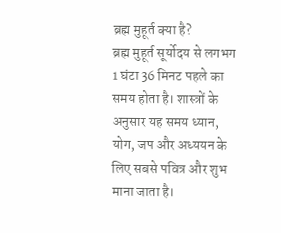ब्रह्म मुहूर्त क्या है?
ब्रह्म मुहूर्त सूर्योदय से लगभग 1 घंटा 36 मिनट पहले का समय होता है। शास्त्रों के अनुसार यह समय ध्यान, योग, जप और अध्ययन के लिए सबसे पवित्र और शुभ माना जाता है।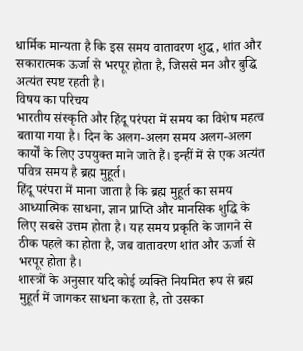धार्मिक मान्यता है कि इस समय वातावरण शुद्ध, शांत और सकारात्मक ऊर्जा से भरपूर होता है, जिससे मन और बुद्धि अत्यंत स्पष्ट रहती है।
विषय का परिचय
भारतीय संस्कृति और हिंदू परंपरा में समय का विशेष महत्व बताया गया है। दिन के अलग-अलग समय अलग-अलग कार्यों के लिए उपयुक्त माने जाते हैं। इन्हीं में से एक अत्यंत पवित्र समय है ब्रह्म मुहूर्त।
हिंदू परंपरा में माना जाता है कि ब्रह्म मुहूर्त का समय आध्यात्मिक साधना, ज्ञान प्राप्ति और मानसिक शुद्धि के लिए सबसे उत्तम होता है। यह समय प्रकृति के जागने से ठीक पहले का होता है, जब वातावरण शांत और ऊर्जा से भरपूर होता है।
शास्त्रों के अनुसार यदि कोई व्यक्ति नियमित रूप से ब्रह्म मुहूर्त में जागकर साधना करता है, तो उसका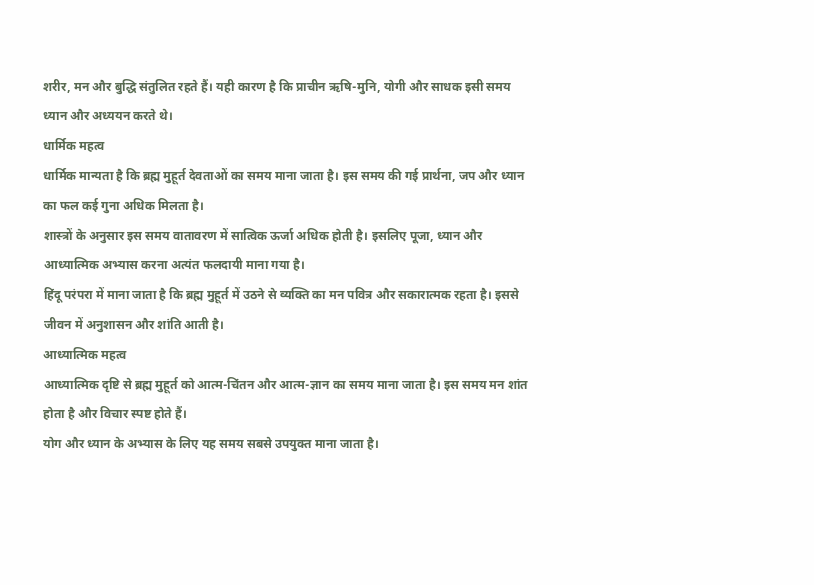शरीर, मन और बुद्धि संतुलित रहते हैं। यही कारण है कि प्राचीन ऋषि-मुनि, योगी और साधक इसी समय ध्यान और अध्ययन करते थे।
धार्मिक महत्व
धार्मिक मान्यता है कि ब्रह्म मुहूर्त देवताओं का समय माना जाता है। इस समय की गई प्रार्थना, जप और ध्यान का फल कई गुना अधिक मिलता है।
शास्त्रों के अनुसार इस समय वातावरण में सात्विक ऊर्जा अधिक होती है। इसलिए पूजा, ध्यान और आध्यात्मिक अभ्यास करना अत्यंत फलदायी माना गया है।
हिंदू परंपरा में माना जाता है कि ब्रह्म मुहूर्त में उठने से व्यक्ति का मन पवित्र और सकारात्मक रहता है। इससे जीवन में अनुशासन और शांति आती है।
आध्यात्मिक महत्व
आध्यात्मिक दृष्टि से ब्रह्म मुहूर्त को आत्म-चिंतन और आत्म-ज्ञान का समय माना जाता है। इस समय मन शांत होता है और विचार स्पष्ट होते हैं।
योग और ध्यान के अभ्यास के लिए यह समय सबसे उपयुक्त माना जाता है।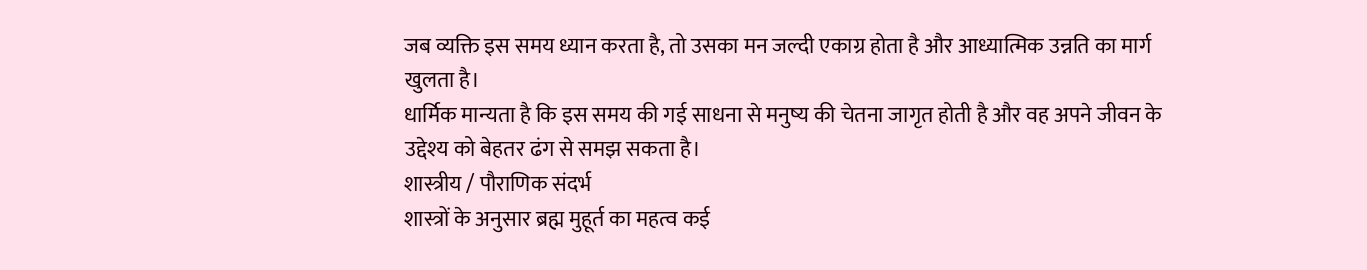जब व्यक्ति इस समय ध्यान करता है, तो उसका मन जल्दी एकाग्र होता है और आध्यात्मिक उन्नति का मार्ग खुलता है।
धार्मिक मान्यता है कि इस समय की गई साधना से मनुष्य की चेतना जागृत होती है और वह अपने जीवन के उद्देश्य को बेहतर ढंग से समझ सकता है।
शास्त्रीय / पौराणिक संदर्भ
शास्त्रों के अनुसार ब्रह्म मुहूर्त का महत्व कई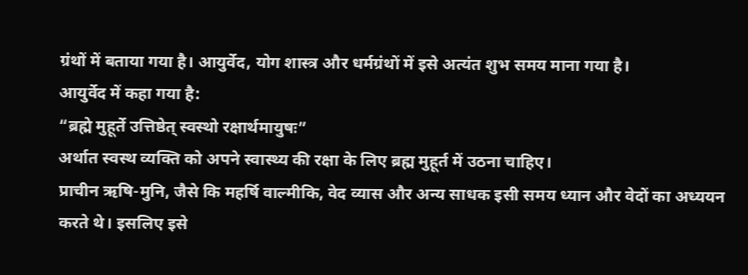ग्रंथों में बताया गया है। आयुर्वेद, योग शास्त्र और धर्मग्रंथों में इसे अत्यंत शुभ समय माना गया है।
आयुर्वेद में कहा गया है:
“ब्रह्मे मुहूर्ते उत्तिष्ठेत् स्वस्थो रक्षार्थमायुषः”
अर्थात स्वस्थ व्यक्ति को अपने स्वास्थ्य की रक्षा के लिए ब्रह्म मुहूर्त में उठना चाहिए।
प्राचीन ऋषि-मुनि, जैसे कि महर्षि वाल्मीकि, वेद व्यास और अन्य साधक इसी समय ध्यान और वेदों का अध्ययन करते थे। इसलिए इसे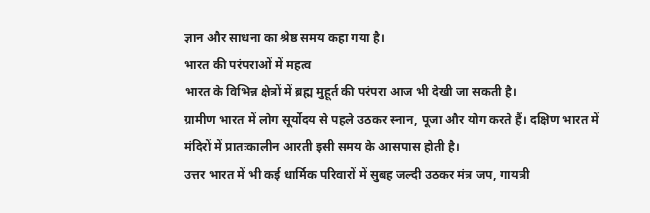ज्ञान और साधना का श्रेष्ठ समय कहा गया है।
भारत की परंपराओं में महत्व
भारत के विभिन्न क्षेत्रों में ब्रह्म मुहूर्त की परंपरा आज भी देखी जा सकती है।
ग्रामीण भारत में लोग सूर्योदय से पहले उठकर स्नान, पूजा और योग करते हैं। दक्षिण भारत में मंदिरों में प्रातःकालीन आरती इसी समय के आसपास होती है।
उत्तर भारत में भी कई धार्मिक परिवारों में सुबह जल्दी उठकर मंत्र जप, गायत्री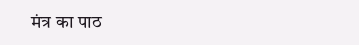मंत्र का पाठ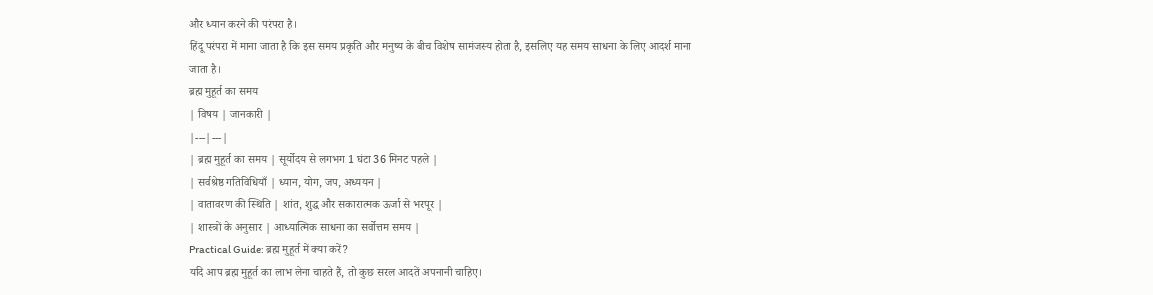और ध्यान करने की परंपरा है।
हिंदू परंपरा में माना जाता है कि इस समय प्रकृति और मनुष्य के बीच विशेष सामंजस्य होता है, इसलिए यह समय साधना के लिए आदर्श माना जाता है।
ब्रह्म मुहूर्त का समय
| विषय | जानकारी |
|---|---|
| ब्रह्म मुहूर्त का समय | सूर्योदय से लगभग 1 घंटा 36 मिनट पहले |
| सर्वश्रेष्ठ गतिविधियाँ | ध्यान, योग, जप, अध्ययन |
| वातावरण की स्थिति | शांत, शुद्ध और सकारात्मक ऊर्जा से भरपूर |
| शास्त्रों के अनुसार | आध्यात्मिक साधना का सर्वोत्तम समय |
Practical Guide: ब्रह्म मुहूर्त में क्या करें?
यदि आप ब्रह्म मुहूर्त का लाभ लेना चाहते हैं, तो कुछ सरल आदतें अपनानी चाहिए।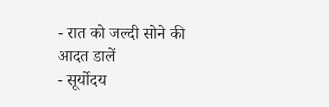- रात को जल्दी सोने की आदत डालें
- सूर्योदय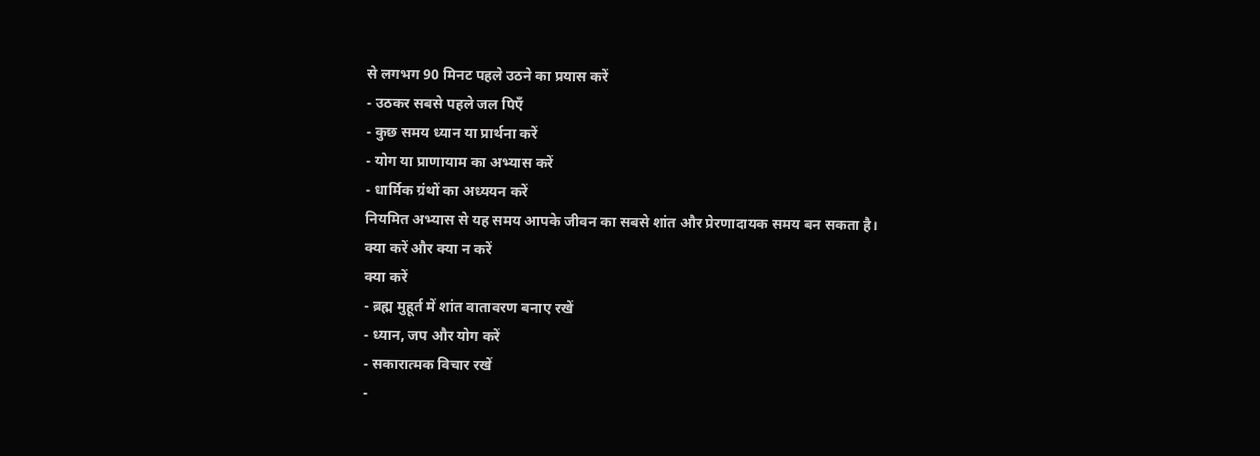से लगभग 90 मिनट पहले उठने का प्रयास करें
- उठकर सबसे पहले जल पिएँ
- कुछ समय ध्यान या प्रार्थना करें
- योग या प्राणायाम का अभ्यास करें
- धार्मिक ग्रंथों का अध्ययन करें
नियमित अभ्यास से यह समय आपके जीवन का सबसे शांत और प्रेरणादायक समय बन सकता है।
क्या करें और क्या न करें
क्या करें
- ब्रह्म मुहूर्त में शांत वातावरण बनाए रखें
- ध्यान, जप और योग करें
- सकारात्मक विचार रखें
-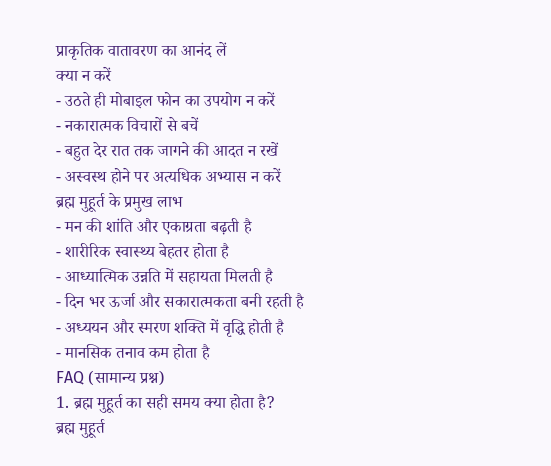प्राकृतिक वातावरण का आनंद लें
क्या न करें
- उठते ही मोबाइल फोन का उपयोग न करें
- नकारात्मक विचारों से बचें
- बहुत देर रात तक जागने की आदत न रखें
- अस्वस्थ होने पर अत्यधिक अभ्यास न करें
ब्रह्म मुहूर्त के प्रमुख लाभ
- मन की शांति और एकाग्रता बढ़ती है
- शारीरिक स्वास्थ्य बेहतर होता है
- आध्यात्मिक उन्नति में सहायता मिलती है
- दिन भर ऊर्जा और सकारात्मकता बनी रहती है
- अध्ययन और स्मरण शक्ति में वृद्धि होती है
- मानसिक तनाव कम होता है
FAQ (सामान्य प्रश्न)
1. ब्रह्म मुहूर्त का सही समय क्या होता है?
ब्रह्म मुहूर्त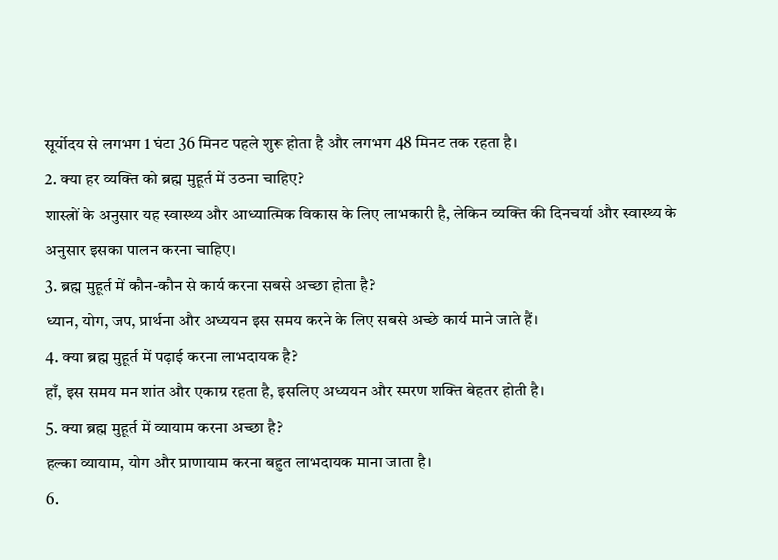सूर्योदय से लगभग 1 घंटा 36 मिनट पहले शुरू होता है और लगभग 48 मिनट तक रहता है।
2. क्या हर व्यक्ति को ब्रह्म मुहूर्त में उठना चाहिए?
शास्त्रों के अनुसार यह स्वास्थ्य और आध्यात्मिक विकास के लिए लाभकारी है, लेकिन व्यक्ति की दिनचर्या और स्वास्थ्य के अनुसार इसका पालन करना चाहिए।
3. ब्रह्म मुहूर्त में कौन-कौन से कार्य करना सबसे अच्छा होता है?
ध्यान, योग, जप, प्रार्थना और अध्ययन इस समय करने के लिए सबसे अच्छे कार्य माने जाते हैं।
4. क्या ब्रह्म मुहूर्त में पढ़ाई करना लाभदायक है?
हाँ, इस समय मन शांत और एकाग्र रहता है, इसलिए अध्ययन और स्मरण शक्ति बेहतर होती है।
5. क्या ब्रह्म मुहूर्त में व्यायाम करना अच्छा है?
हल्का व्यायाम, योग और प्राणायाम करना बहुत लाभदायक माना जाता है।
6.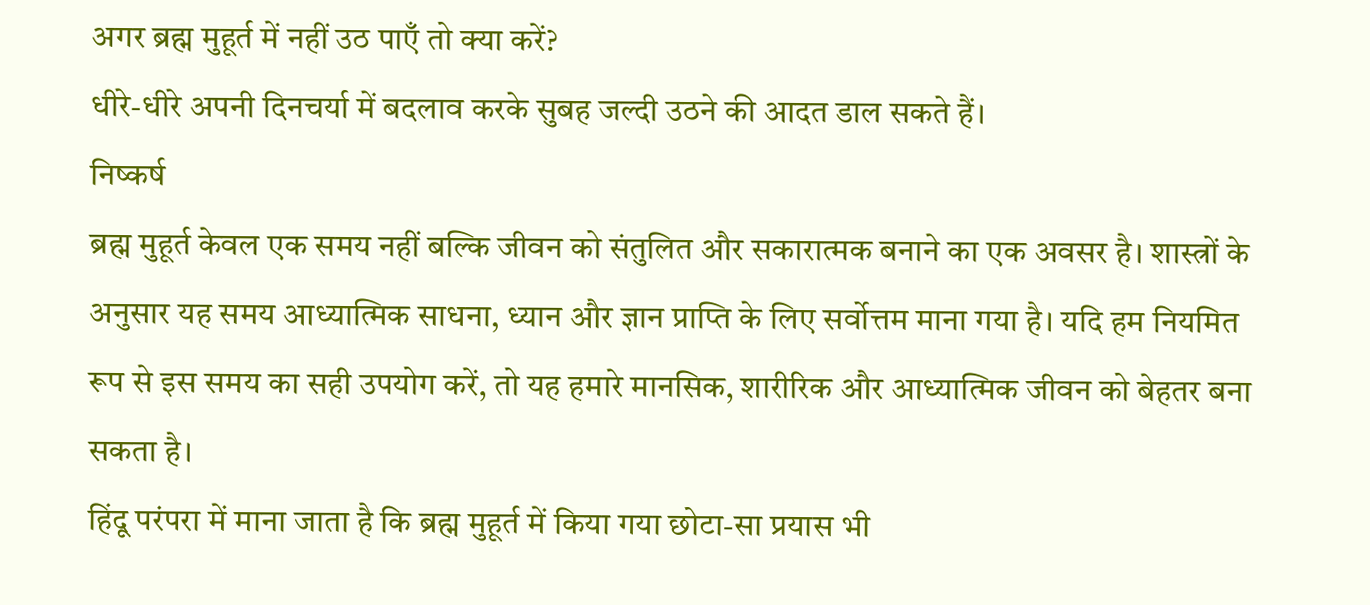अगर ब्रह्म मुहूर्त में नहीं उठ पाएँ तो क्या करें?
धीरे-धीरे अपनी दिनचर्या में बदलाव करके सुबह जल्दी उठने की आदत डाल सकते हैं।
निष्कर्ष
ब्रह्म मुहूर्त केवल एक समय नहीं बल्कि जीवन को संतुलित और सकारात्मक बनाने का एक अवसर है। शास्त्रों के अनुसार यह समय आध्यात्मिक साधना, ध्यान और ज्ञान प्राप्ति के लिए सर्वोत्तम माना गया है। यदि हम नियमित रूप से इस समय का सही उपयोग करें, तो यह हमारे मानसिक, शारीरिक और आध्यात्मिक जीवन को बेहतर बना सकता है।
हिंदू परंपरा में माना जाता है कि ब्रह्म मुहूर्त में किया गया छोटा-सा प्रयास भी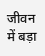जीवन में बड़ा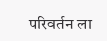परिवर्तन ला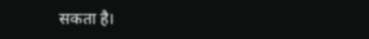सकता है।